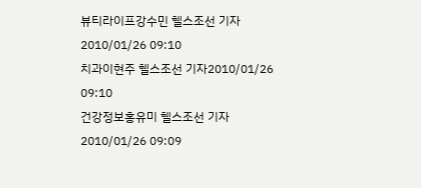뷰티라이프강수민 헬스조선 기자2010/01/26 09:10
치과이현주 헬스조선 기자2010/01/26 09:10
건강정보홍유미 헬스조선 기자2010/01/26 09:09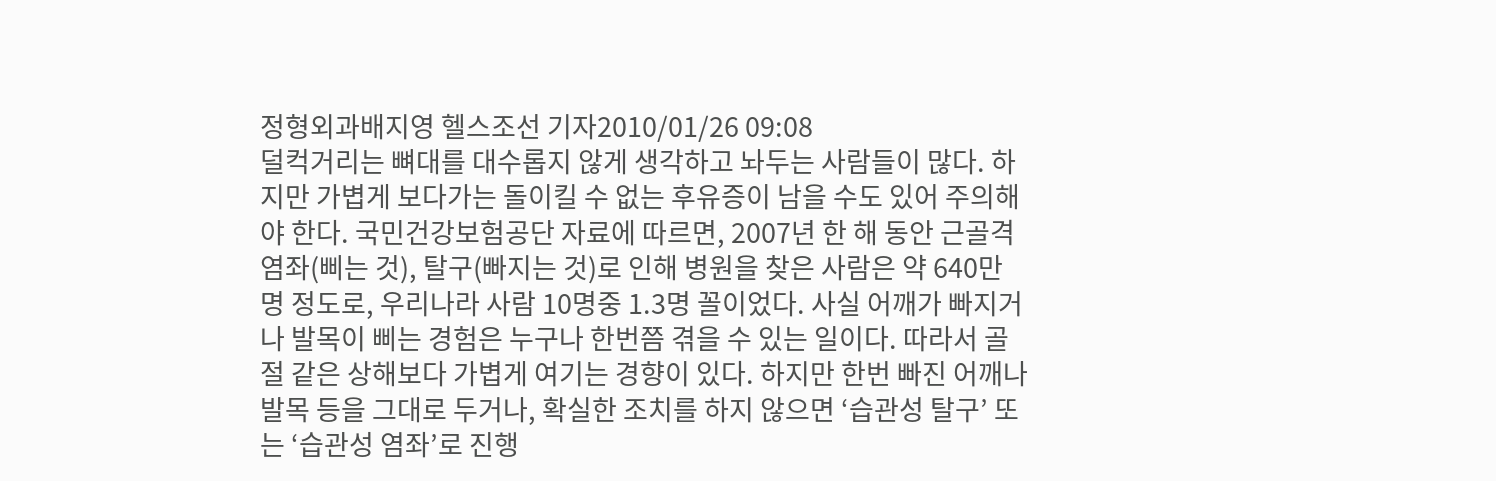정형외과배지영 헬스조선 기자2010/01/26 09:08
덜컥거리는 뼈대를 대수롭지 않게 생각하고 놔두는 사람들이 많다. 하지만 가볍게 보다가는 돌이킬 수 없는 후유증이 남을 수도 있어 주의해야 한다. 국민건강보험공단 자료에 따르면, 2007년 한 해 동안 근골격 염좌(삐는 것), 탈구(빠지는 것)로 인해 병원을 찾은 사람은 약 640만 명 정도로, 우리나라 사람 10명중 1.3명 꼴이었다. 사실 어깨가 빠지거나 발목이 삐는 경험은 누구나 한번쯤 겪을 수 있는 일이다. 따라서 골절 같은 상해보다 가볍게 여기는 경향이 있다. 하지만 한번 빠진 어깨나 발목 등을 그대로 두거나, 확실한 조치를 하지 않으면 ‘습관성 탈구’ 또는 ‘습관성 염좌’로 진행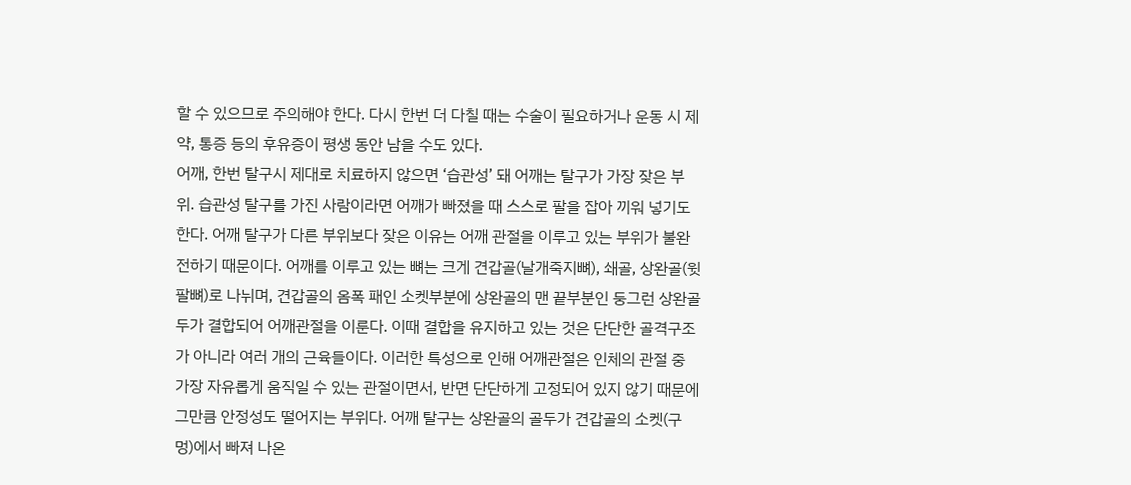할 수 있으므로 주의해야 한다. 다시 한번 더 다칠 때는 수술이 필요하거나 운동 시 제약, 통증 등의 후유증이 평생 동안 남을 수도 있다.
어깨, 한번 탈구시 제대로 치료하지 않으면 ‘습관성’ 돼 어깨는 탈구가 가장 잦은 부위. 습관성 탈구를 가진 사람이라면 어깨가 빠졌을 때 스스로 팔을 잡아 끼워 넣기도 한다. 어깨 탈구가 다른 부위보다 잦은 이유는 어깨 관절을 이루고 있는 부위가 불완전하기 때문이다. 어깨를 이루고 있는 뼈는 크게 견갑골(날개죽지뼈), 쇄골, 상완골(윗 팔뼈)로 나뉘며, 견갑골의 옴폭 패인 소켓부분에 상완골의 맨 끝부분인 둥그런 상완골두가 결합되어 어깨관절을 이룬다. 이때 결합을 유지하고 있는 것은 단단한 골격구조가 아니라 여러 개의 근육들이다. 이러한 특성으로 인해 어깨관절은 인체의 관절 중 가장 자유롭게 움직일 수 있는 관절이면서, 반면 단단하게 고정되어 있지 않기 때문에 그만큼 안정성도 떨어지는 부위다. 어깨 탈구는 상완골의 골두가 견갑골의 소켓(구멍)에서 빠져 나온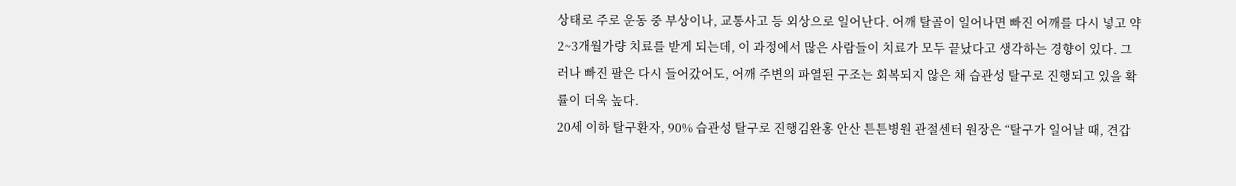상태로 주로 운동 중 부상이나, 교통사고 등 외상으로 일어난다. 어깨 탈골이 일어나면 빠진 어깨를 다시 넣고 약 2~3개월가량 치료를 받게 되는데, 이 과정에서 많은 사람들이 치료가 모두 끝났다고 생각하는 경향이 있다. 그러나 빠진 팔은 다시 들어갔어도, 어깨 주변의 파열된 구조는 회복되지 않은 채 습관성 탈구로 진행되고 있을 확률이 더욱 높다.
20세 이하 탈구환자, 90% 습관성 탈구로 진행김완홍 안산 튼튼병원 관절센터 원장은 “탈구가 일어날 때, 견갑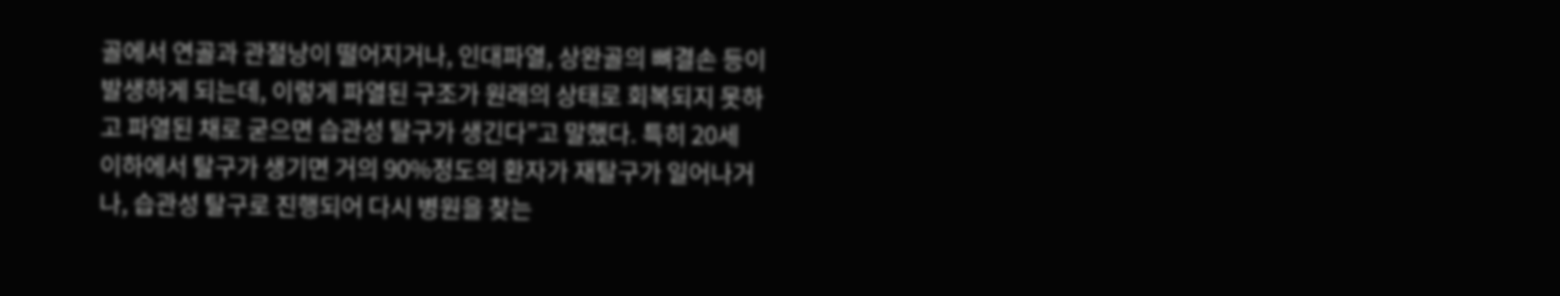골에서 연골과 관절낭이 떨어지거나, 인대파열, 상완골의 뼈결손 등이 발생하게 되는데, 이렇게 파열된 구조가 원래의 상태로 회복되지 못하고 파열된 채로 굳으면 습관성 탈구가 생긴다”고 말했다. 특히 20세 이하에서 탈구가 생기면 거의 90%정도의 환자가 재탈구가 일어나거나, 습관성 탈구로 진행되어 다시 병원을 찾는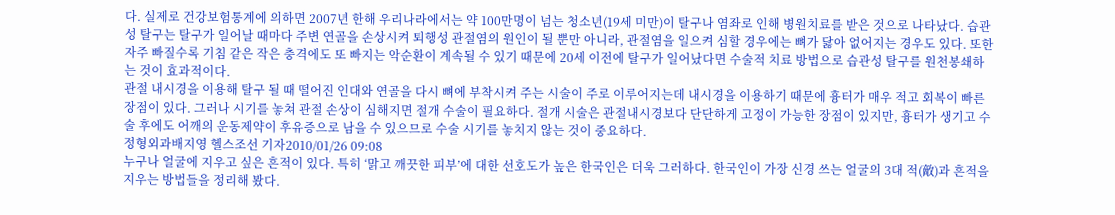다. 실제로 건강보험통계에 의하면 2007년 한해 우리나라에서는 약 100만명이 넘는 청소년(19세 미만)이 탈구나 염좌로 인해 병원치료를 받은 것으로 나타났다. 습관성 탈구는 탈구가 일어날 때마다 주변 연골을 손상시켜 퇴행성 관절염의 원인이 될 뿐만 아니라, 관절염을 일으켜 심할 경우에는 뼈가 닳아 없어지는 경우도 있다. 또한 자주 빠질수록 기침 같은 작은 충격에도 또 빠지는 악순환이 계속될 수 있기 때문에 20세 이전에 탈구가 일어났다면 수술적 치료 방법으로 습관성 탈구를 원천봉쇄하는 것이 효과적이다.
관절 내시경을 이용해 탈구 될 때 떨어진 인대와 연골을 다시 뼈에 부착시켜 주는 시술이 주로 이루어지는데 내시경을 이용하기 때문에 흉터가 매우 적고 회복이 빠른 장점이 있다. 그러나 시기를 놓쳐 관절 손상이 심해지면 절개 수술이 필요하다. 절개 시술은 관절내시경보다 단단하게 고정이 가능한 장점이 있지만, 흉터가 생기고 수술 후에도 어깨의 운동제약이 후유증으로 남을 수 있으므로 수술 시기를 놓치지 않는 것이 중요하다.
정형외과배지영 헬스조선 기자2010/01/26 09:08
누구나 얼굴에 지우고 싶은 흔적이 있다. 특히 ‘맑고 깨끗한 피부’에 대한 선호도가 높은 한국인은 더욱 그러하다. 한국인이 가장 신경 쓰는 얼굴의 3대 적(敵)과 흔적을 지우는 방법들을 정리해 봤다.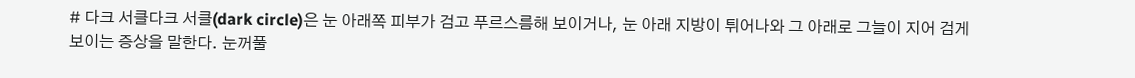# 다크 서클다크 서클(dark circle)은 눈 아래쪽 피부가 검고 푸르스름해 보이거나, 눈 아래 지방이 튀어나와 그 아래로 그늘이 지어 검게 보이는 증상을 말한다. 눈꺼풀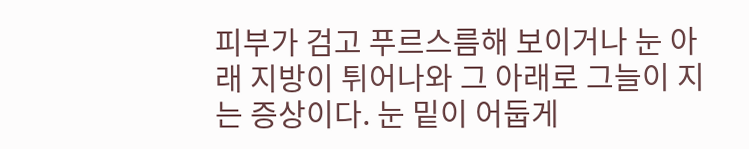피부가 검고 푸르스름해 보이거나 눈 아래 지방이 튀어나와 그 아래로 그늘이 지는 증상이다. 눈 밑이 어둡게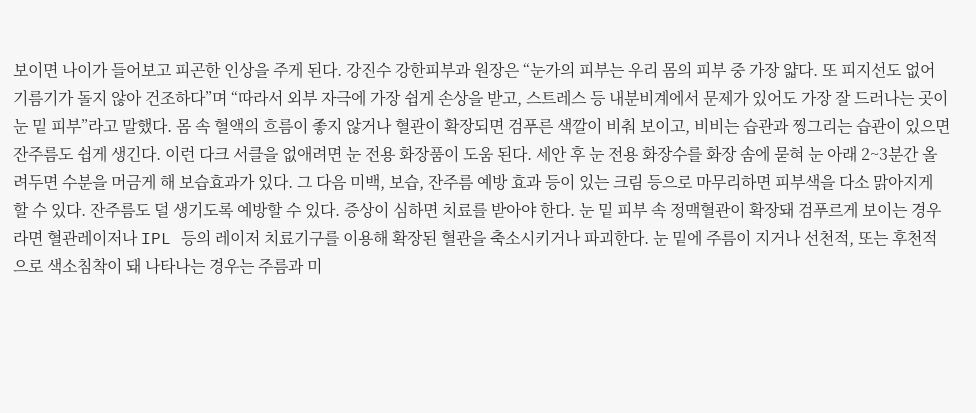보이면 나이가 들어보고 피곤한 인상을 주게 된다. 강진수 강한피부과 원장은 “눈가의 피부는 우리 몸의 피부 중 가장 얇다. 또 피지선도 없어 기름기가 돌지 않아 건조하다”며 “따라서 외부 자극에 가장 쉽게 손상을 받고, 스트레스 등 내분비계에서 문제가 있어도 가장 잘 드러나는 곳이 눈 밑 피부”라고 말했다. 몸 속 혈액의 흐름이 좋지 않거나 혈관이 확장되면 검푸른 색깔이 비춰 보이고, 비비는 습관과 찡그리는 습관이 있으면 잔주름도 쉽게 생긴다. 이런 다크 서클을 없애려면 눈 전용 화장품이 도움 된다. 세안 후 눈 전용 화장수를 화장 솜에 묻혀 눈 아래 2~3분간 올려두면 수분을 머금게 해 보습효과가 있다. 그 다음 미백, 보습, 잔주름 예방 효과 등이 있는 크림 등으로 마무리하면 피부색을 다소 맑아지게 할 수 있다. 잔주름도 덜 생기도록 예방할 수 있다. 증상이 심하면 치료를 받아야 한다. 눈 밑 피부 속 정맥혈관이 확장돼 검푸르게 보이는 경우라면 혈관레이저나 IPL 등의 레이저 치료기구를 이용해 확장된 혈관을 축소시키거나 파괴한다. 눈 밑에 주름이 지거나 선천적, 또는 후천적으로 색소침착이 돼 나타나는 경우는 주름과 미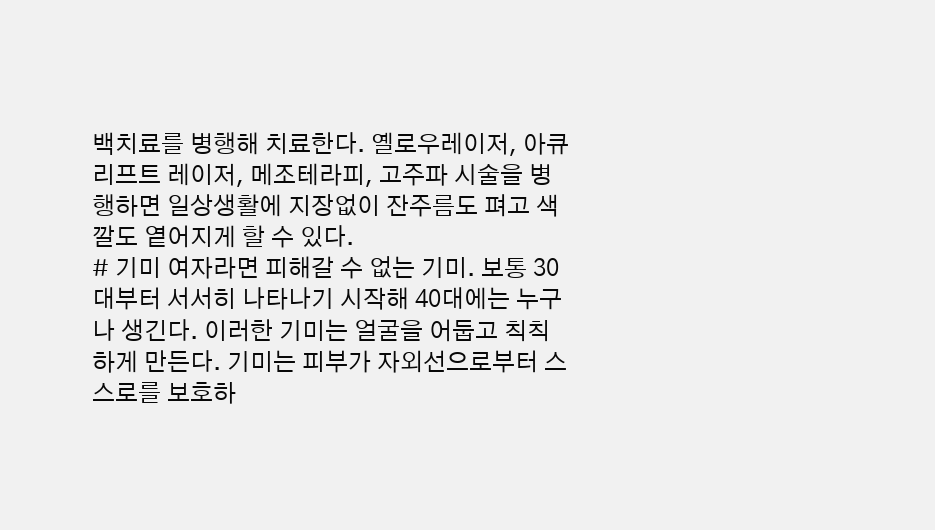백치료를 병행해 치료한다. 옐로우레이저, 아큐리프트 레이저, 메조테라피, 고주파 시술을 병행하면 일상생활에 지장없이 잔주름도 펴고 색깔도 옅어지게 할 수 있다.
# 기미 여자라면 피해갈 수 없는 기미. 보통 30대부터 서서히 나타나기 시작해 40대에는 누구나 생긴다. 이러한 기미는 얼굴을 어둡고 칙칙하게 만든다. 기미는 피부가 자외선으로부터 스스로를 보호하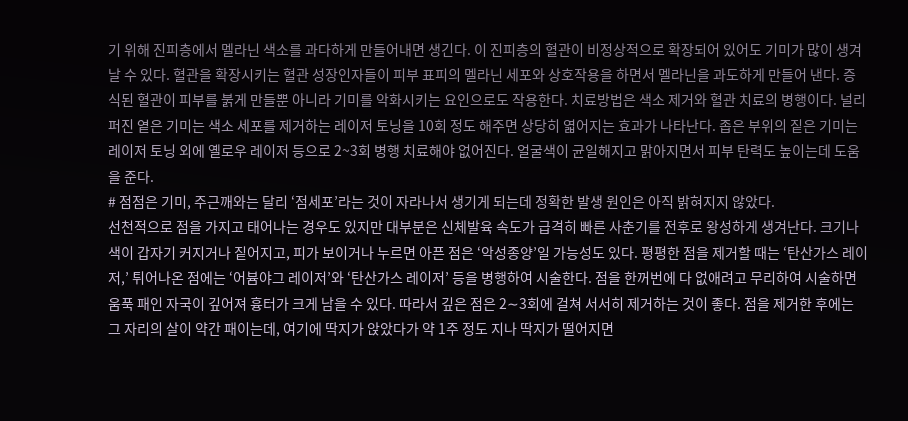기 위해 진피층에서 멜라닌 색소를 과다하게 만들어내면 생긴다. 이 진피층의 혈관이 비정상적으로 확장되어 있어도 기미가 많이 생겨날 수 있다. 혈관을 확장시키는 혈관 성장인자들이 피부 표피의 멜라닌 세포와 상호작용을 하면서 멜라닌을 과도하게 만들어 낸다. 증식된 혈관이 피부를 붉게 만들뿐 아니라 기미를 악화시키는 요인으로도 작용한다. 치료방법은 색소 제거와 혈관 치료의 병행이다. 널리 퍼진 옅은 기미는 색소 세포를 제거하는 레이저 토닝을 10회 정도 해주면 상당히 엷어지는 효과가 나타난다. 좁은 부위의 짙은 기미는 레이저 토닝 외에 옐로우 레이저 등으로 2~3회 병행 치료해야 없어진다. 얼굴색이 균일해지고 맑아지면서 피부 탄력도 높이는데 도움을 준다.
# 점점은 기미, 주근깨와는 달리 ‘점세포’라는 것이 자라나서 생기게 되는데 정확한 발생 원인은 아직 밝혀지지 않았다.
선천적으로 점을 가지고 태어나는 경우도 있지만 대부분은 신체발육 속도가 급격히 빠른 사춘기를 전후로 왕성하게 생겨난다. 크기나 색이 갑자기 커지거나 짙어지고, 피가 보이거나 누르면 아픈 점은 ‘악성종양’일 가능성도 있다. 평평한 점을 제거할 때는 ‘탄산가스 레이저,’ 튀어나온 점에는 ‘어븀야그 레이저’와 ‘탄산가스 레이저’ 등을 병행하여 시술한다. 점을 한꺼번에 다 없애려고 무리하여 시술하면 움푹 패인 자국이 깊어져 흉터가 크게 남을 수 있다. 따라서 깊은 점은 2∼3회에 걸쳐 서서히 제거하는 것이 좋다. 점을 제거한 후에는 그 자리의 살이 약간 패이는데, 여기에 딱지가 앉았다가 약 1주 정도 지나 딱지가 떨어지면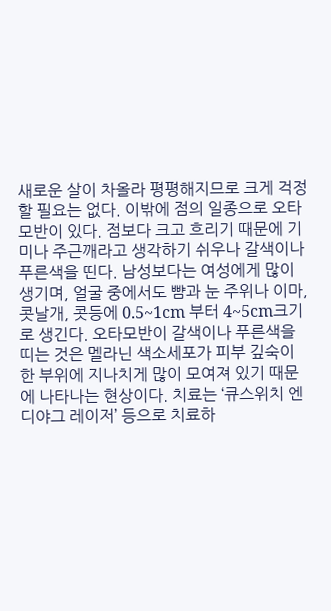새로운 살이 차올라 평평해지므로 크게 걱정할 필요는 없다. 이밖에 점의 일종으로 오타모반이 있다. 점보다 크고 흐리기 때문에 기미나 주근깨라고 생각하기 쉬우나 갈색이나 푸른색을 띤다. 남성보다는 여성에게 많이 생기며, 얼굴 중에서도 뺨과 눈 주위나 이마, 콧날개, 콧등에 0.5~1cm 부터 4~5cm크기로 생긴다. 오타모반이 갈색이나 푸른색을 띠는 것은 멜라닌 색소세포가 피부 깊숙이 한 부위에 지나치게 많이 모여져 있기 때문에 나타나는 현상이다. 치료는 ‘큐스위치 엔디야그 레이저’ 등으로 치료하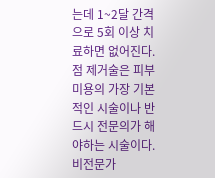는데 1~2달 간격으로 5회 이상 치료하면 없어진다. 점 제거술은 피부미용의 가장 기본적인 시술이나 반드시 전문의가 해야하는 시술이다. 비전문가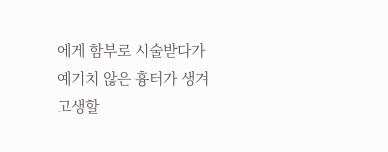에게 함부로 시술받다가 예기치 않은 흉터가 생겨 고생할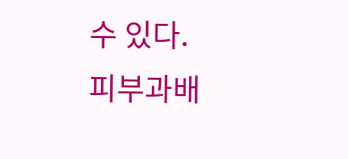수 있다.
피부과배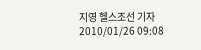지영 헬스조선 기자2010/01/26 09:08